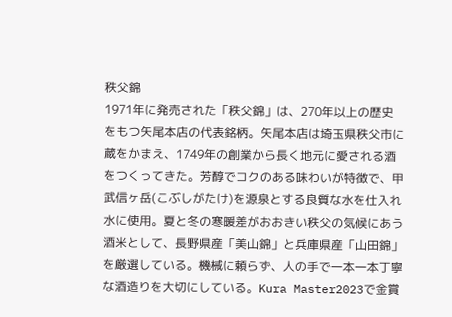秩父錦
1971年に発売された「秩父錦」は、270年以上の歴史をもつ矢尾本店の代表銘柄。矢尾本店は埼玉県秩父市に蔵をかまえ、1749年の創業から長く地元に愛される酒をつくってきた。芳醇でコクのある味わいが特徴で、甲武信ヶ岳(こぶしがたけ)を源泉とする良質な水を仕入れ水に使用。夏と冬の寒暖差がおおきい秩父の気候にあう酒米として、長野県産「美山錦」と兵庫県産「山田錦」を厳選している。機械に頼らず、人の手で一本一本丁寧な酒造りを大切にしている。Kura Master2023で金賞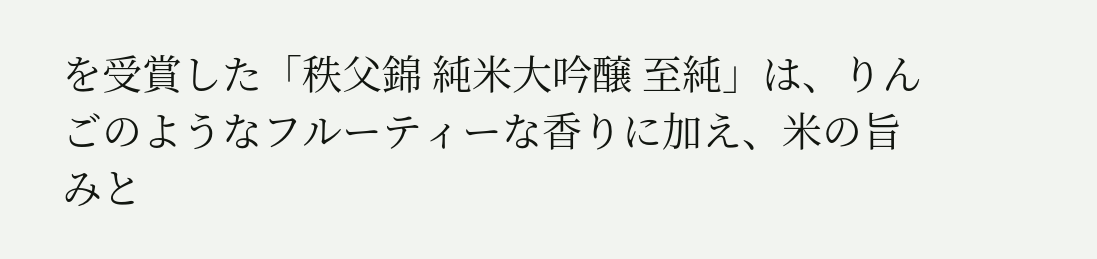を受賞した「秩父錦 純米大吟醸 至純」は、りんごのようなフルーティーな香りに加え、米の旨みと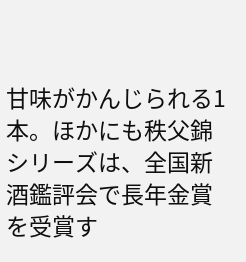甘味がかんじられる1本。ほかにも秩父錦シリーズは、全国新酒鑑評会で長年金賞を受賞す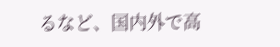るなど、国内外で高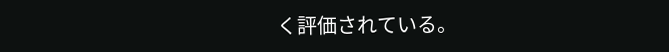く評価されている。